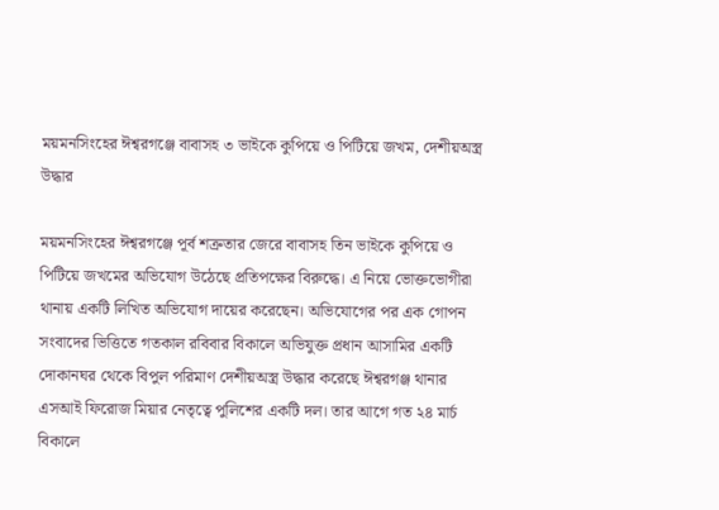ময়মনসিংহের ঈশ্বরগঞ্জে বাবাসহ ৩ ভাইকে কুপিয়ে ও পিটিয়ে জখম, দেশীয়অস্ত্র উদ্ধার

ময়মনসিংহের ঈশ্বরগঞ্জে পূর্ব শত্রুতার জেরে বাবাসহ তিন ভাইকে কুপিয়ে ও পিটিয়ে জখমের অভিযোগ উঠেছে প্রতিপক্ষের বিরুদ্ধে। এ নিয়ে ভোক্তভোগীরা থানায় একটি লিখিত অভিযোগ দায়ের করেছেন। অভিযোগের পর এক গোপন সংবাদের ভিত্তিতে গতকাল রবিবার বিকালে অভিযুক্ত প্রধান আসামির একটি দোকানঘর থেকে বিপুল পরিমাণ দেশীয়অস্ত্র উদ্ধার করেছে ঈশ্বরগঞ্জ থানার এসআই ফিরোজ মিয়ার নেতৃত্বে পুলিশের একটি দল। তার আগে গত ২৪ মার্চ বিকালে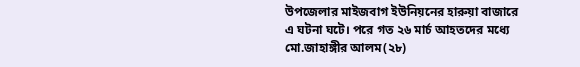উপজেলার মাইজবাগ ইউনিয়নের হারুয়া বাজারে এ ঘটনা ঘটে। পরে গত ২৬ মার্চ আহতদের মধ্যে মো.জাহাঙ্গীর আলম(২৮)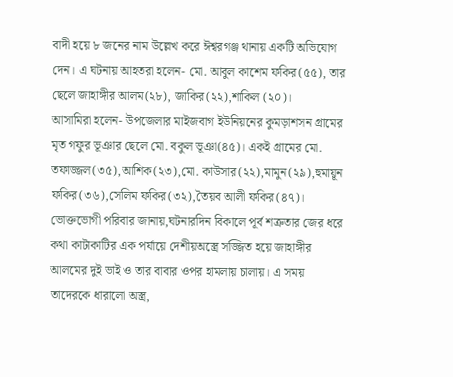বাদী হয়ে ৮ জনের নাম উল্লেখ করে ঈশ্বরগঞ্জ থানায় একটি অভিযোগ দেন। এ ঘটনায় আহতরা হলেন- মো. আবুল কাশেম ফকির(৫৫), তার ছেলে জাহাঙ্গীর আলম(২৮), জাকির(২২),শাকিল (২০)।
আসামিরা হলেন- উপজেলার মাইজবাগ ইউনিয়নের কুমড়াশসন গ্রামের মৃত গফুর ভূঞার ছেলে মো. বকুল ভূঞা(৪৫)। একই গ্রামের মো. তফাজ্জল(৩৫),আশিক(২৩),মো. কাউসার(২২),মামুন(২৯),হুমায়ূন ফকির(৩৬),সেলিম ফকির(৩২),তৈয়ব আলী ফকির(৪৭)।
ভোক্তভোগী পরিবার জানায়,ঘটনারদিন বিকালে পূর্ব শত্রুতার জের ধরে কথা কাটাকাটির এক পর্যায়ে দেশীয়অস্ত্রে সজ্জিত হয়ে জাহাঙ্গীর আলমের দুই ভাই ও তার বাবার ওপর হামলায় চালায়। এ সময় তাদেরকে ধারালো অস্ত্র,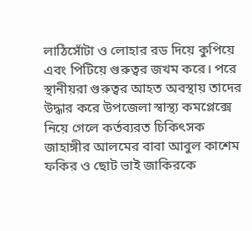লাঠিসোঁটা ও লোহার রড দিয়ে কুপিয়ে এবং পিটিয়ে গুরুত্বর জখম করে। পরে স্থানীয়রা গুরুত্বর আহত অবস্থায় তাদের উদ্ধার করে উপজেলা স্বাস্থ্য কমপ্লেক্সে নিয়ে গেলে কর্তব্যরত চিকিৎসক জাহাঙ্গীর আলমের বাবা আবুল কাশেম ফকির ও ছোট ভাই জাকিরকে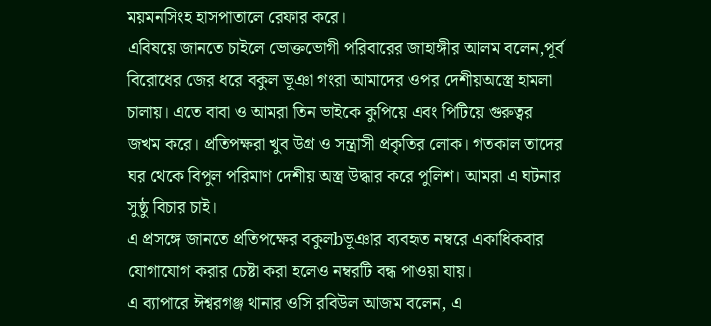ময়মনসিংহ হাসপাতালে রেফার করে।
এবিষয়ে জানতে চাইলে ভোক্তভোগী পরিবারের জাহাঙ্গীর আলম বলেন,পূর্ব বিরোধের জের ধরে বকুল ভূঞা গংরা আমাদের ওপর দেশীয়অস্ত্রে হামলা চালায়। এতে বাবা ও আমরা তিন ভাইকে কুপিয়ে এবং পিটিয়ে গুরুত্বর জখম করে। প্রতিপক্ষরা খুব উগ্র ও সন্ত্রাসী প্রকৃতির লোক। গতকাল তাদের ঘর থেকে বিপুল পরিমাণ দেশীয় অস্ত্র উদ্ধার করে পুলিশ। আমরা এ ঘটনার সুষ্ঠু বিচার চাই।
এ প্রসঙ্গে জানতে প্রতিপক্ষের বকুলbভূঞার ব্যবহৃত নম্বরে একাধিকবার যোগাযোগ করার চেষ্টা করা হলেও নম্বরটি বন্ধ পাওয়া যায়।
এ ব্যাপারে ঈশ্বরগঞ্জ থানার ওসি রবিউল আজম বলেন, এ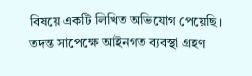বিষয়ে একটি লিখিত অভিযোগ পেয়েছি। তদন্ত সাপেক্ষে আইনগত ব্যবস্থা গ্রহণ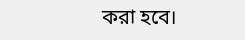করা হবে।